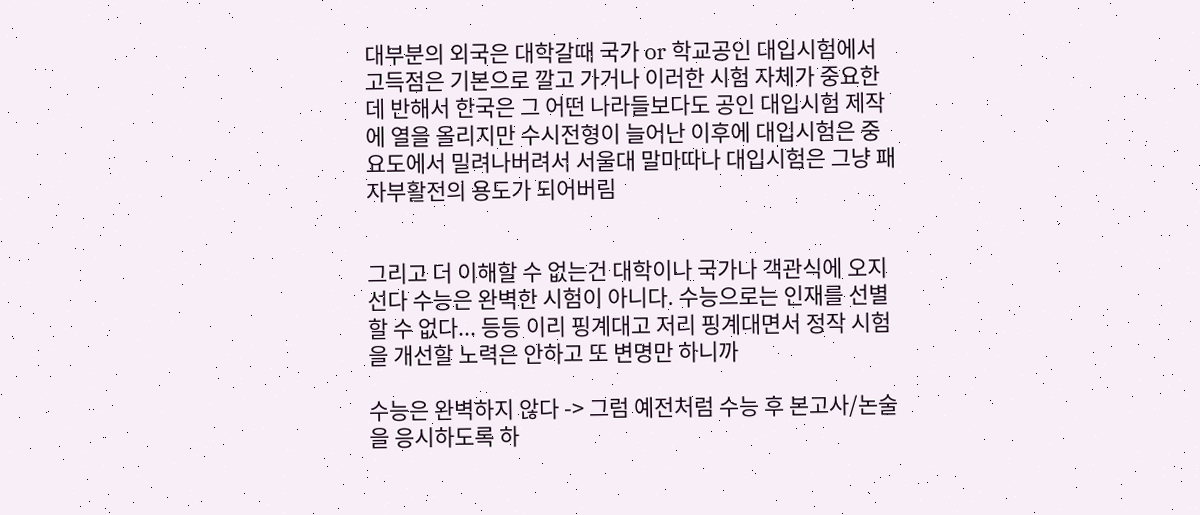대부분의 외국은 대학갈때 국가 or 학교공인 대입시험에서 고득점은 기본으로 깔고 가거나 이러한 시험 자체가 중요한데 반해서 한국은 그 어떤 나라들보다도 공인 대입시험 제작에 열을 올리지만 수시전형이 늘어난 이후에 대입시험은 중요도에서 밀려나버려서 서울대 말마따나 대입시험은 그냥 패자부활전의 용도가 되어버림


그리고 더 이해할 수 없는건 대학이나 국가나 객관식에 오지선다 수능은 완벽한 시험이 아니다. 수능으로는 인재를 선별할 수 없다... 등등 이리 핑계대고 저리 핑계대면서 정작 시험을 개선할 노력은 안하고 또 변명만 하니까

수능은 완벽하지 않다 -> 그럼 예전처럼 수능 후 본고사/논술을 응시하도록 하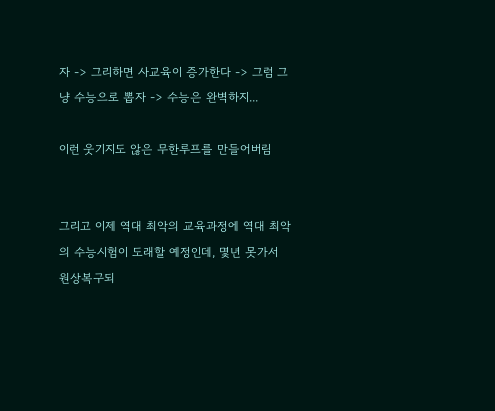자 -> 그리하면 사교육이 증가한다 -> 그럼 그냥 수능으로 뽑자 -> 수능은 완벽하지...

이런 웃기지도 않은 무한루프를 만들어버림


그리고 이제 역대 최악의 교육과정에 역대 최악의 수능시험이 도래할 예정인데, 몇년 못가서 원상복구되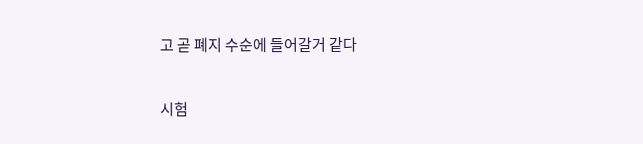고 곧 폐지 수순에 들어갈거 같다


시험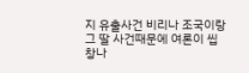지 유출사건 비리나 조국이랑 그 딸 사건때문에 여론이 씹창나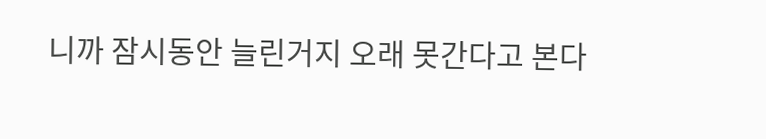니까 잠시동안 늘린거지 오래 못간다고 본다